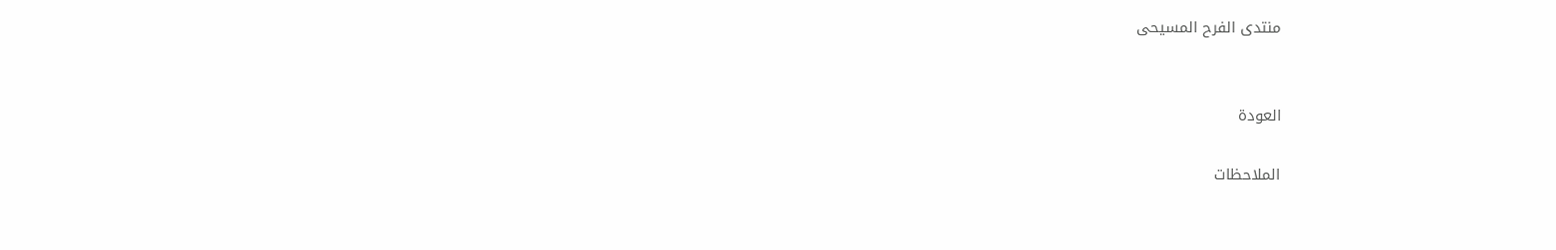منتدى الفرح المسيحى


العودة

الملاحظات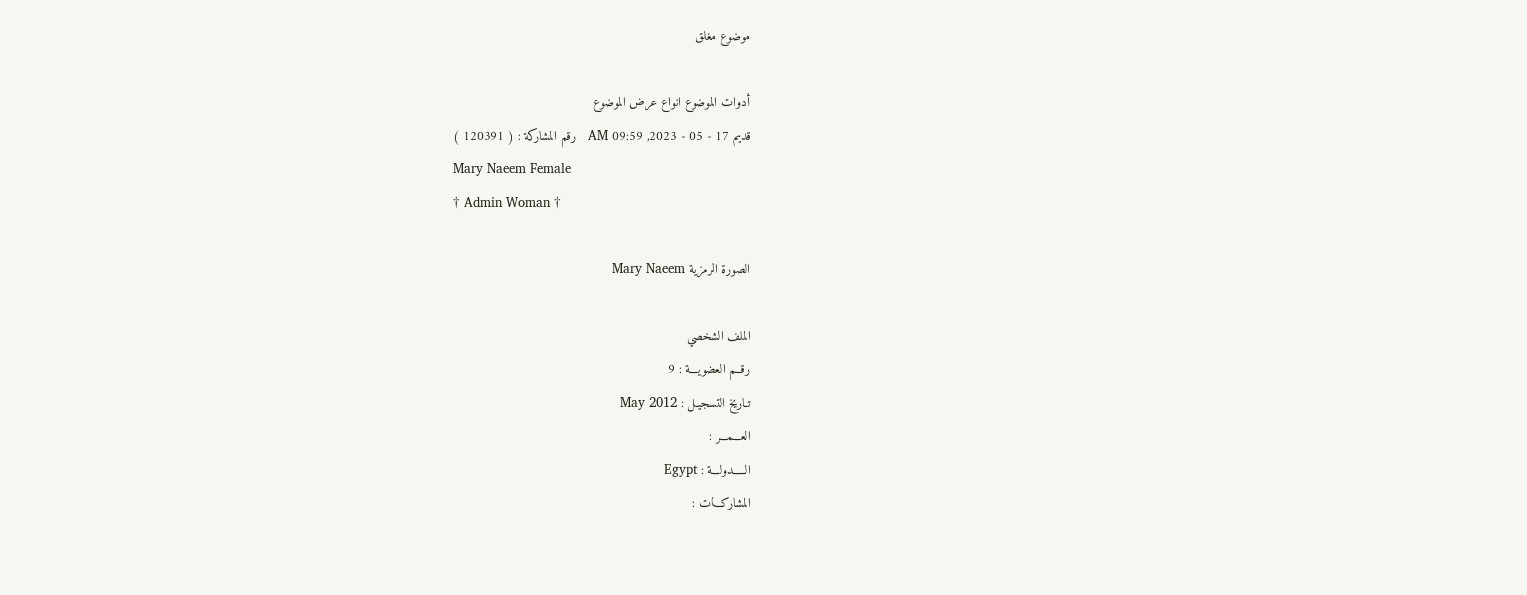موضوع مغلق

أدوات الموضوع انواع عرض الموضوع
قديم 17 - 05 - 2023, 09:59 AM   رقم المشاركة : ( 120391 )
Mary Naeem Female
† Admin Woman †

الصورة الرمزية Mary Naeem

الملف الشخصي
رقــم العضويـــة : 9
تـاريخ التسجيـل : May 2012
العـــمـــر :
الـــــدولـــة : Egypt
المشاركـــات :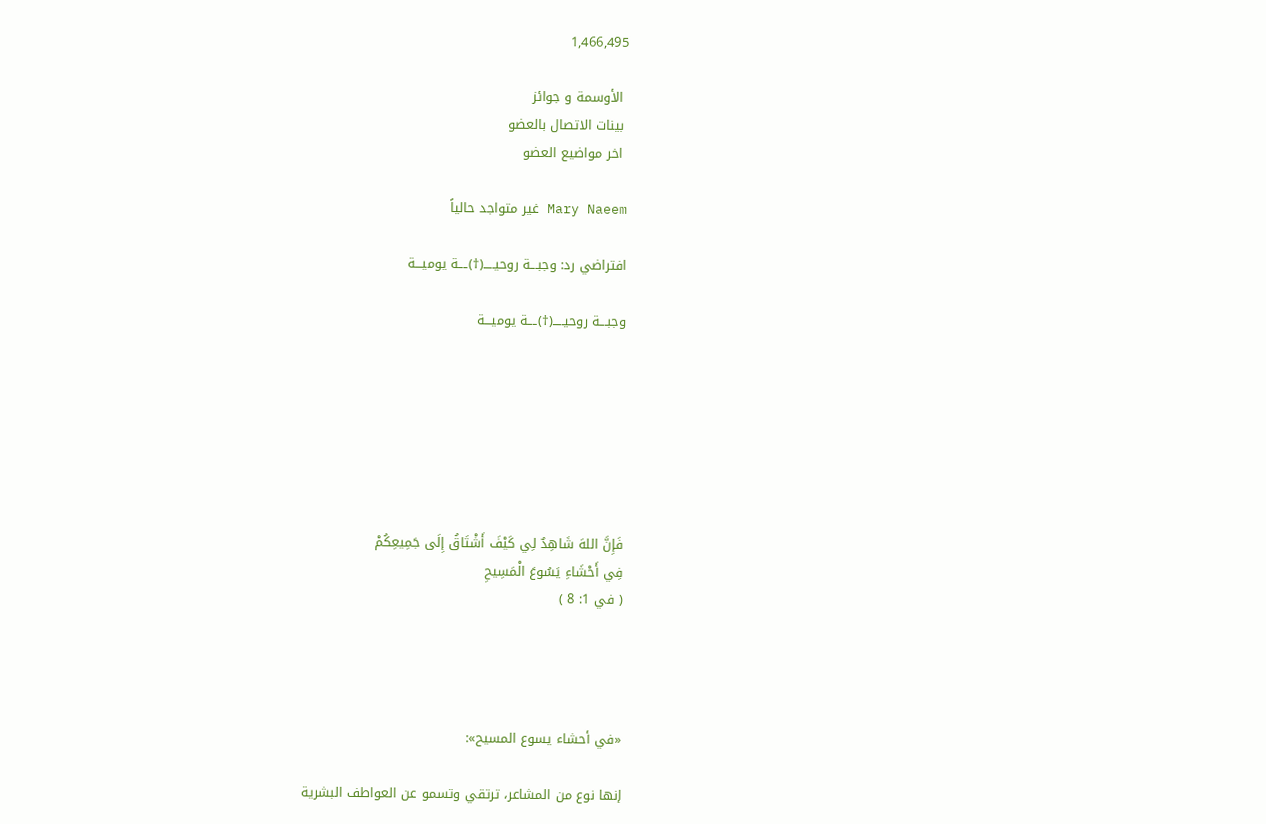1,466,495

 الأوسمة و جوائز
 بينات الاتصال بالعضو
 اخر مواضيع العضو

Mary Naeem غير متواجد حالياً

افتراضي رد: وجبـــة روحيـــــ(†)ـــة يوميـــة

وجبـــة روحيـــــ(†)ـــة يوميـــة







فَإِنَّ اللهَ شَاهِدٌ لِي كَيْفَ أَشْتَاقُ إِلَى جَمِيعِكُمْ
فِي أَحْشَاءِ يَسُوعَ الْمَسِيحِ
( في 1: 8 )




«في أحشاء يسوع المسيح»:

إنها نوع من المشاعر، ترتقي وتسمو عن العواطف البشرية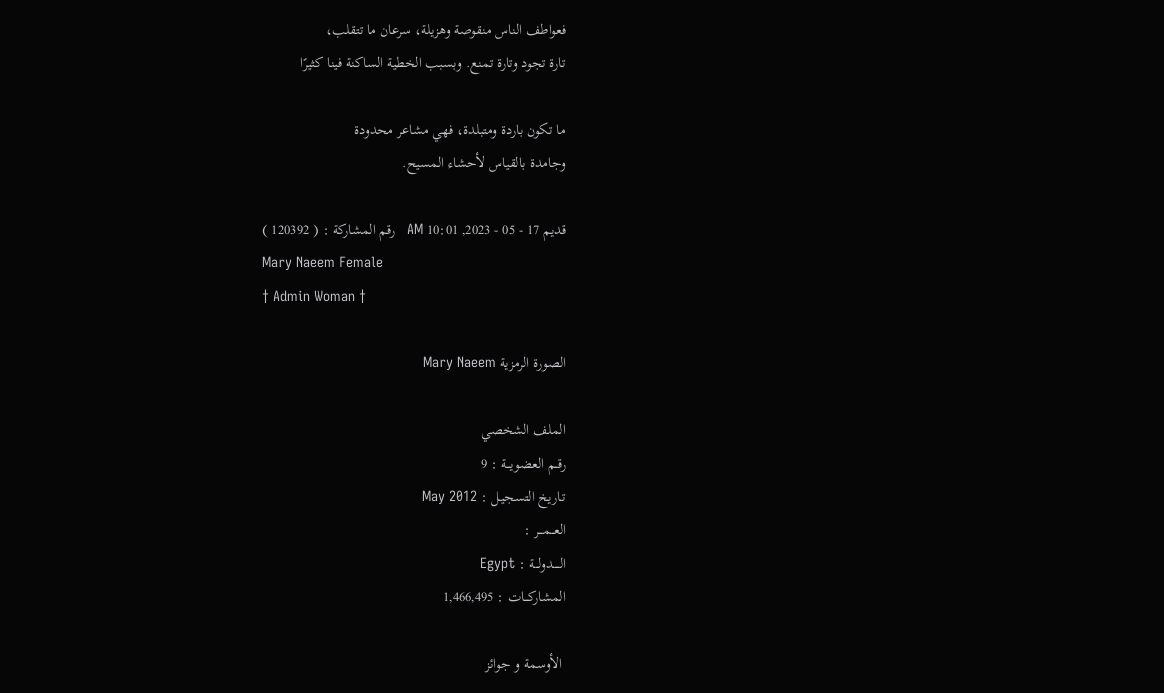فعواطف الناس منقوصة وهزيلة، سرعان ما تتقلب،
تارة تجود وتارة تمنع. وبسبب الخطية الساكنة فينا كثيرًا

ما تكون باردة ومتبلدة، فهي مشاعر محدودة
وجامدة بالقياس لأحشاء المسيح.

قديم 17 - 05 - 2023, 10:01 AM   رقم المشاركة : ( 120392 )
Mary Naeem Female
† Admin Woman †

الصورة الرمزية Mary Naeem

الملف الشخصي
رقــم العضويـــة : 9
تـاريخ التسجيـل : May 2012
العـــمـــر :
الـــــدولـــة : Egypt
المشاركـــات : 1,466,495

 الأوسمة و جوائز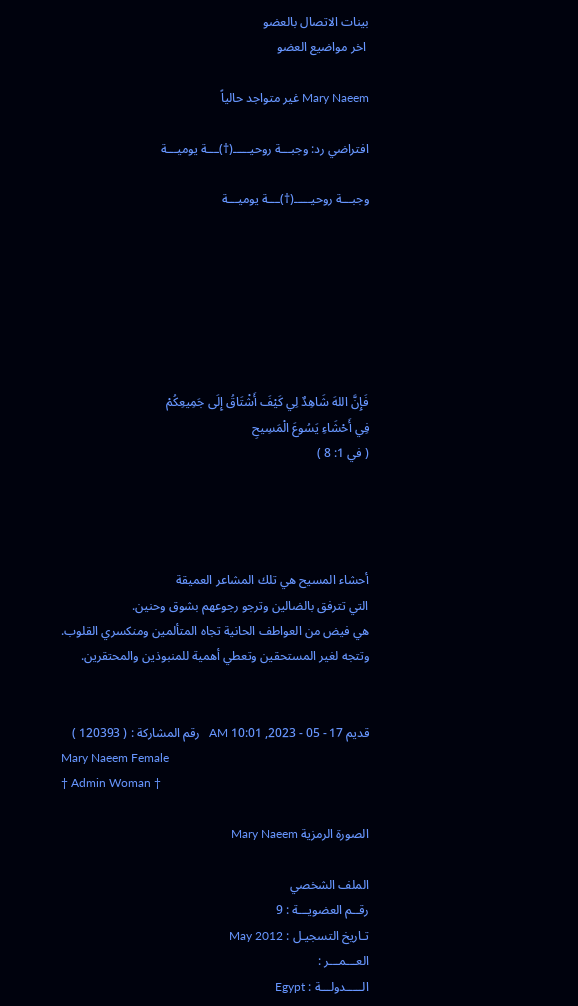بينات الاتصال بالعضو
 اخر مواضيع العضو

Mary Naeem غير متواجد حالياً

افتراضي رد: وجبـــة روحيـــــ(†)ـــة يوميـــة

وجبـــة روحيـــــ(†)ـــة يوميـــة







فَإِنَّ اللهَ شَاهِدٌ لِي كَيْفَ أَشْتَاقُ إِلَى جَمِيعِكُمْ
فِي أَحْشَاءِ يَسُوعَ الْمَسِيحِ
( في 1: 8 )




أحشاء المسيح هي تلك المشاعر العميقة
التي تترفق بالضالين وترجو رجوعهم بشوق وحنين.
هي فيض من العواطف الحانية تجاه المتألمين ومنكسري القلوب.
وتتجه لغير المستحقين وتعطي أهمية للمنبوذين والمحتقرين.


قديم 17 - 05 - 2023, 10:01 AM   رقم المشاركة : ( 120393 )
Mary Naeem Female
† Admin Woman †

الصورة الرمزية Mary Naeem

الملف الشخصي
رقــم العضويـــة : 9
تـاريخ التسجيـل : May 2012
العـــمـــر :
الـــــدولـــة : Egypt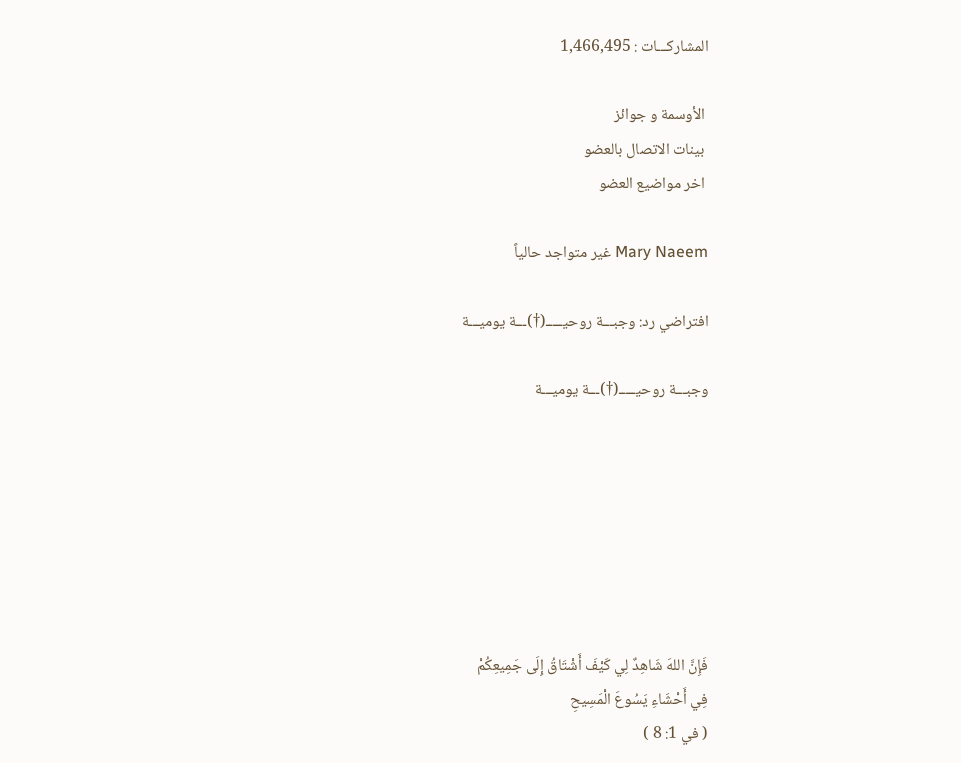المشاركـــات : 1,466,495

 الأوسمة و جوائز
 بينات الاتصال بالعضو
 اخر مواضيع العضو

Mary Naeem غير متواجد حالياً

افتراضي رد: وجبـــة روحيـــــ(†)ـــة يوميـــة

وجبـــة روحيـــــ(†)ـــة يوميـــة







فَإِنَّ اللهَ شَاهِدٌ لِي كَيْفَ أَشْتَاقُ إِلَى جَمِيعِكُمْ
فِي أَحْشَاءِ يَسُوعَ الْمَسِيحِ
( في 1: 8 )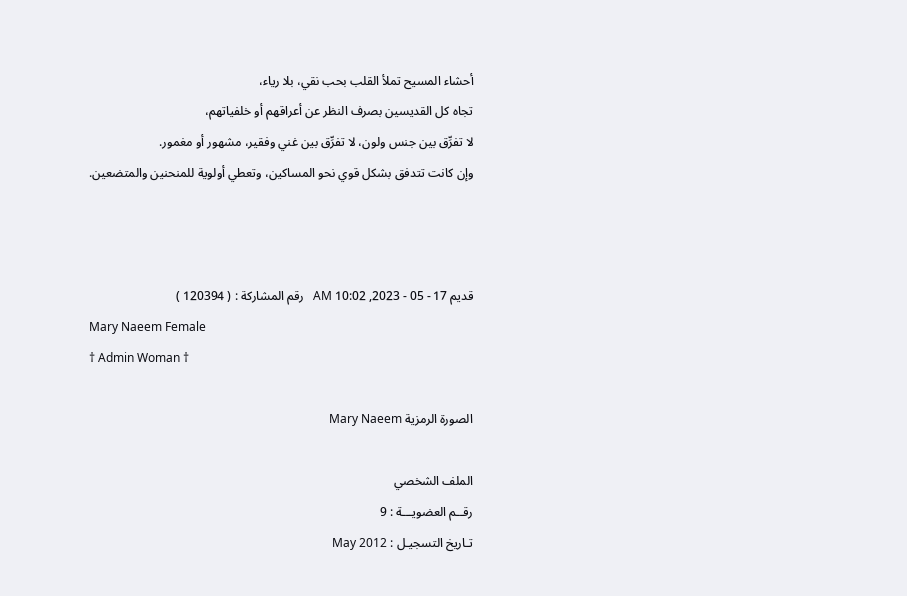أحشاء المسيح تملأ القلب بحب نقي، بلا رياء،
تجاه كل القديسين بصرف النظر عن أعراقهم أو خلفياتهم،
لا تفرِّق بين جنس ولون، لا تفرِّق بين غني وفقير، مشهور أو مغمور.
وإن كانت تتدفق بشكل قوي نحو المساكين، وتعطي أولوية للمنحنين والمتضعين.



قديم 17 - 05 - 2023, 10:02 AM   رقم المشاركة : ( 120394 )
Mary Naeem Female
† Admin Woman †

الصورة الرمزية Mary Naeem

الملف الشخصي
رقــم العضويـــة : 9
تـاريخ التسجيـل : May 2012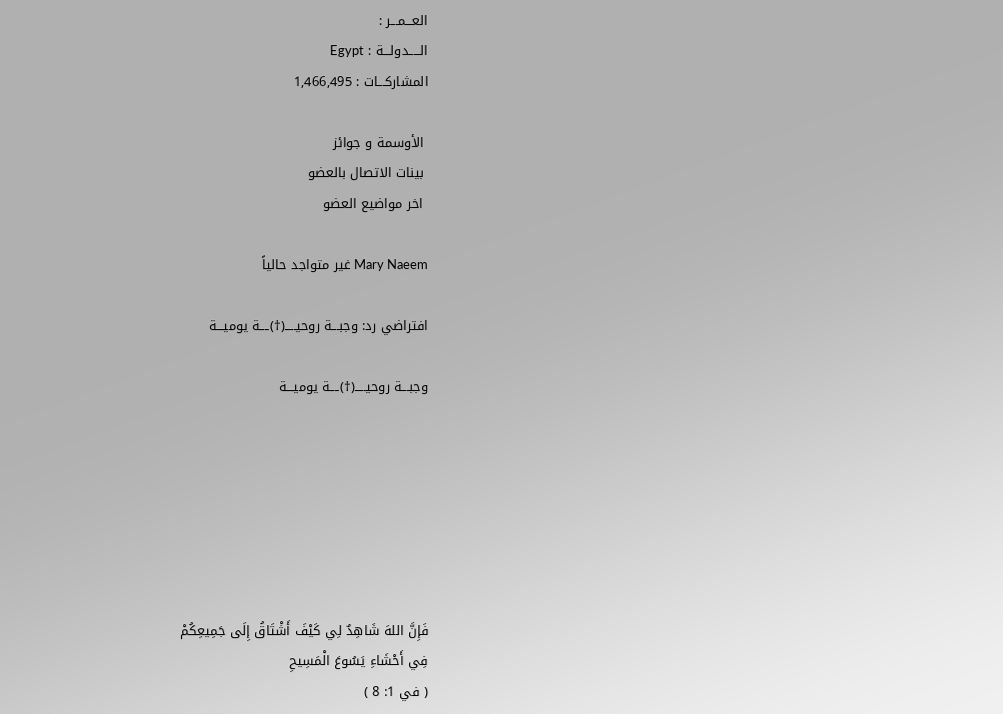العـــمـــر :
الـــــدولـــة : Egypt
المشاركـــات : 1,466,495

 الأوسمة و جوائز
 بينات الاتصال بالعضو
 اخر مواضيع العضو

Mary Naeem غير متواجد حالياً

افتراضي رد: وجبـــة روحيـــــ(†)ـــة يوميـــة

وجبـــة روحيـــــ(†)ـــة يوميـــة







فَإِنَّ اللهَ شَاهِدٌ لِي كَيْفَ أَشْتَاقُ إِلَى جَمِيعِكُمْ
فِي أَحْشَاءِ يَسُوعَ الْمَسِيحِ
( في 1: 8 )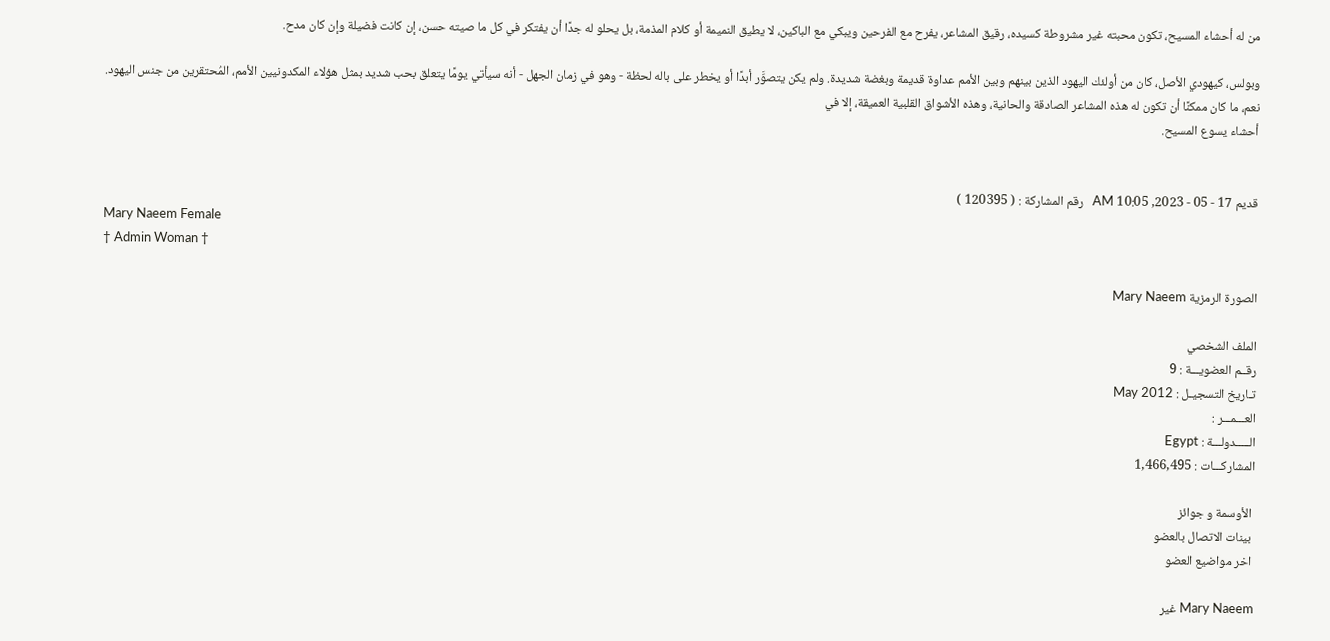من له أحشاء المسيح، تكون محبته غير مشروطة كسيده، رقيق المشاعر، يفرح مع الفرحين ويبكي مع الباكين، لا يطيق النميمة أو كلام المذمة، بل يحلو له جدًا أن يفتكر في كل ما صيته حسن، إن كانت فضيلة وإن كان مدح.

وبولس، كيهودي الأصل، كان من أولئك اليهود الذين بينهم وبين الأمم عداوة قديمة وبغضة شديدة. ولم يكن يتصوَّر أبدًا أو يخطر على باله لحظة - وهو في زمان الجهل - أنه سيأتي يومًا يتعلق بحب شديد بمثل هؤلاء المكدونيين الأمم، المُحتقرين من جنس اليهود.
نعم، ما كان ممكنًا أن تكون له هذه المشاعر الصادقة والحانية، وهذه الأشواق القلبية العميقة، إلا في
أحشاء يسوع المسيح.


قديم 17 - 05 - 2023, 10:05 AM   رقم المشاركة : ( 120395 )
Mary Naeem Female
† Admin Woman †

الصورة الرمزية Mary Naeem

الملف الشخصي
رقــم العضويـــة : 9
تـاريخ التسجيـل : May 2012
العـــمـــر :
الـــــدولـــة : Egypt
المشاركـــات : 1,466,495

 الأوسمة و جوائز
 بينات الاتصال بالعضو
 اخر مواضيع العضو

Mary Naeem غير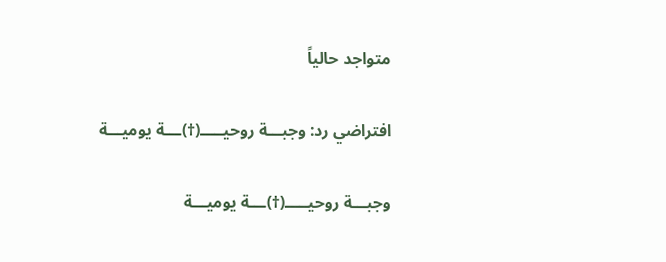متواجد حالياً

افتراضي رد: وجبـــة روحيـــــ(†)ـــة يوميـــة

وجبـــة روحيـــــ(†)ـــة يوميـــة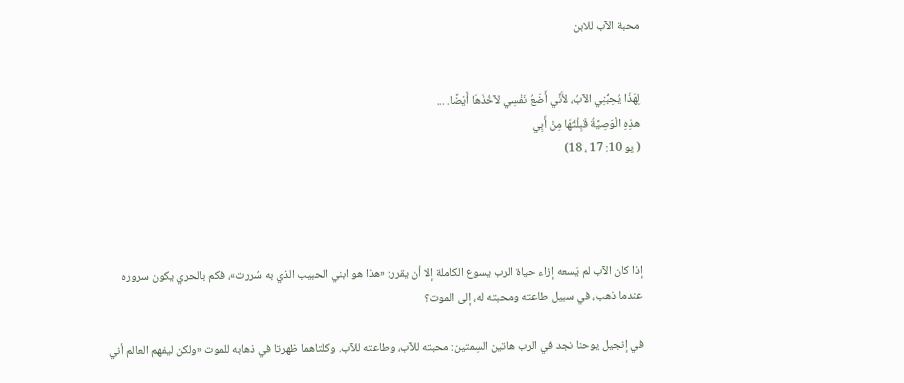محبة الآب للابن


لِهَذَا يُحِبُّنِي الآبُ، لأَنِّي أَضَعُ نَفْسِي لآخُذَهَا أَيْضًا. ...
هذِهِ الْوَصِيَّةُ قَبِلْتُهَا مِنْ أَبِي
( يو 10: 17 ، 18)




إذا كان الآب لم يَسعه إزاء حياة الرب يسوع الكاملة إلا أن يقرر: «هذا هو ابني الحبيب الذي به سُررت»، فكم بالحري يكون سروره عندما ذهب، في سبيل طاعته ومحبته له، إلى الموت؟

في إنجيل يوحنا نجد في الرب هاتين السِمتين: محبته للآب، وطاعته للآب. وكلتاهما ظهرتا في ذهابه للموت «ولكن ليفهم العالم أني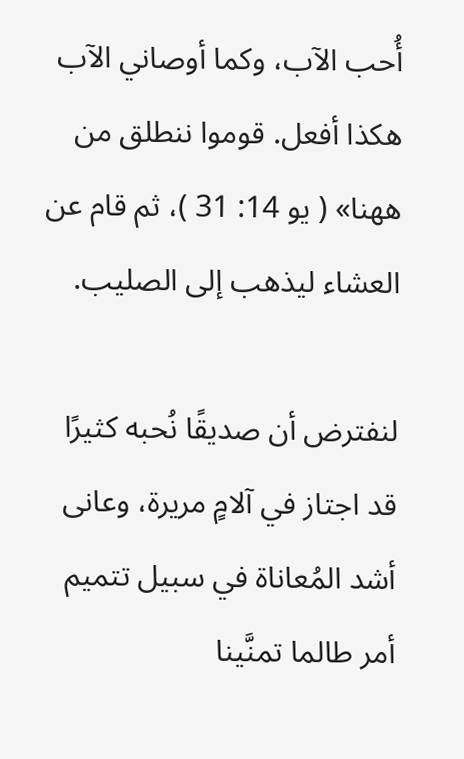أُحب الآب، وكما أوصاني الآب هكذا أفعل. قوموا ننطلق من ههنا» ( يو 14: 31 )، ثم قام عن العشاء ليذهب إلى الصليب.

لنفترض أن صديقًا نُحبه كثيرًا قد اجتاز في آلامٍ مريرة، وعانى أشد المُعاناة في سبيل تتميم أمر طالما تمنَّينا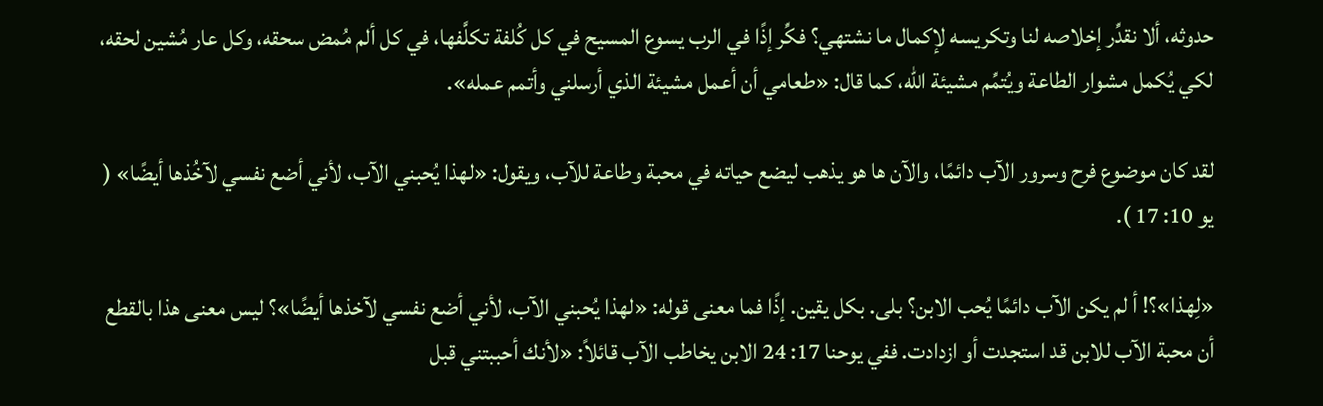حدوثه، ألا نقدِّر إخلاصه لنا وتكريسه لإكمال ما نشتهي؟ فكِّر إذًا في الرب يسوع المسيح في كل كُلفة تكلَّفها، في كل ألم مُمض سحقه، وكل عار مُشين لحقه، لكي يُكمل مشوار الطاعة ويُتمِّم مشيئة الله، كما قال: «طعامي أن أعمل مشيئة الذي أرسلني وأتمم عمله».

لقد كان موضوع فرح وسرور الآب دائمًا، والآن ها هو يذهب ليضع حياته في محبة وطاعة للآب، ويقول: «لهذا يُحبني الآب، لأني أضع نفسي لآخُذها أيضًا» ( يو 10: 17 ).

«لِهذا»؟! أ لم يكن الآب دائمًا يُحب الابن؟ بلى. بكل يقين. إذًا فما معنى قوله: «لهذا يُحبني الآب، لأني أضع نفسي لآخذها أيضًا»؟ ليس معنى هذا بالقطع أن محبة الآب للابن قد استجدت أو ازدادت. ففي يوحنا 17: 24 الابن يخاطب الآب قائلاً: «لأنك أحببتني قبل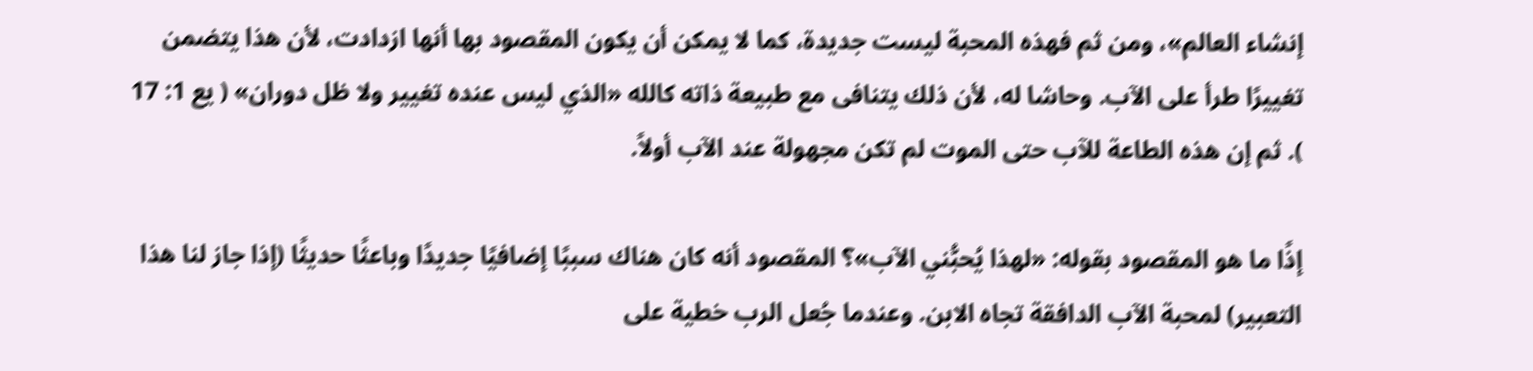إنشاء العالم»، ومن ثم فهذه المحبة ليست جديدة، كما لا يمكن أن يكون المقصود بها أنها ازدادت، لأن هذا يتضمن تغييرًا طرأ على الآب. وحاشا له، لأن ذلك يتنافى مع طبيعة ذاته كالله «الذي ليس عنده تغيير ولا ظل دوران» ( يع 1: 17 ). ثم إن هذه الطاعة للآب حتى الموت لم تكن مجهولة عند الآب أولاً.

إذًا ما هو المقصود بقوله: «لهذا يُحبُّني الآب»؟ المقصود أنه كان هناك سببًا إضافيًا جديدًا وباعثًا حديثًا (إذا جاز لنا هذا التعبير) لمحبة الآب الدافقة تجاه الابن. وعندما جُعل الرب خطية على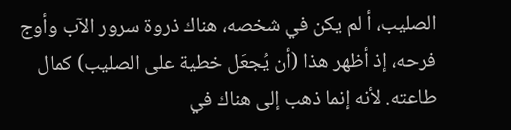الصليب، أ لم يكن في شخصه، هناك ذروة سرور الآب وأوج فرحه، إذ أظهر هذا (أن يُجعَل خطية على الصليب) كمال طاعته. لأنه إنما ذهب إلى هناك في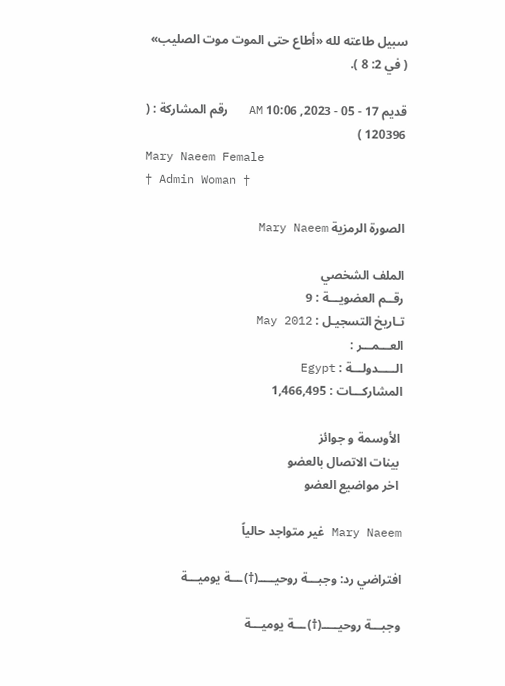سبيل طاعته لله «أطاع حتى الموت موت الصليب» ( في 2: 8 ).

قديم 17 - 05 - 2023, 10:06 AM   رقم المشاركة : ( 120396 )
Mary Naeem Female
† Admin Woman †

الصورة الرمزية Mary Naeem

الملف الشخصي
رقــم العضويـــة : 9
تـاريخ التسجيـل : May 2012
العـــمـــر :
الـــــدولـــة : Egypt
المشاركـــات : 1,466,495

 الأوسمة و جوائز
 بينات الاتصال بالعضو
 اخر مواضيع العضو

Mary Naeem غير متواجد حالياً

افتراضي رد: وجبـــة روحيـــــ(†)ـــة يوميـــة

وجبـــة روحيـــــ(†)ـــة يوميـــة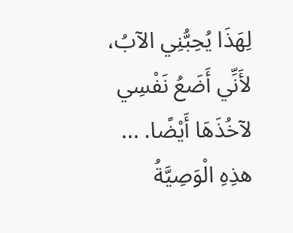لِهَذَا يُحِبُّنِي الآبُ، لأَنِّي أَضَعُ نَفْسِي لآخُذَهَا أَيْضًا. ...
هذِهِ الْوَصِيَّةُ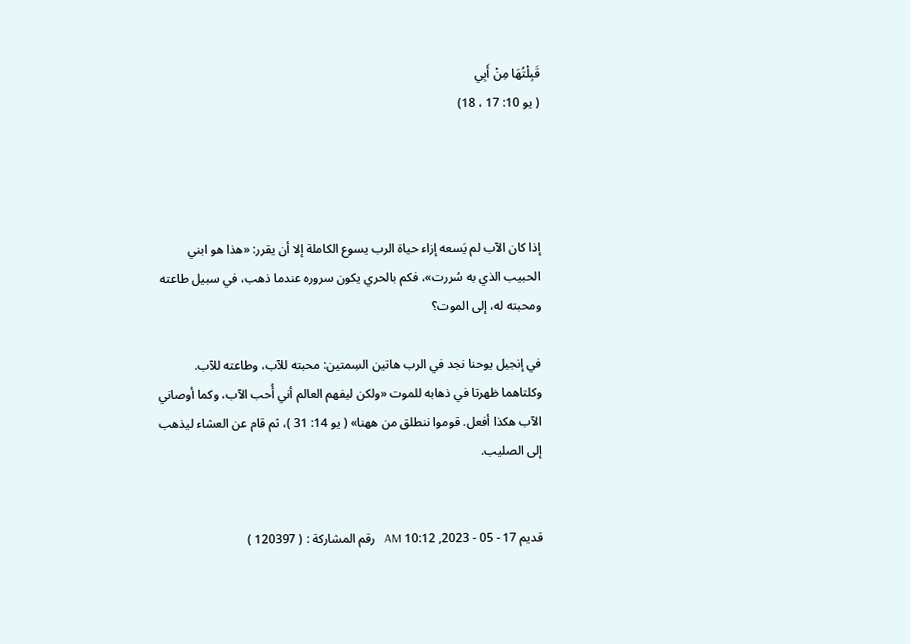قَبِلْتُهَا مِنْ أَبِي
( يو 10: 17 ، 18)




إذا كان الآب لم يَسعه إزاء حياة الرب يسوع الكاملة إلا أن يقرر: «هذا هو ابني الحبيب الذي به سُررت»، فكم بالحري يكون سروره عندما ذهب، في سبيل طاعته ومحبته له، إلى الموت؟

في إنجيل يوحنا نجد في الرب هاتين السِمتين: محبته للآب، وطاعته للآب. وكلتاهما ظهرتا في ذهابه للموت «ولكن ليفهم العالم أني أُحب الآب، وكما أوصاني الآب هكذا أفعل. قوموا ننطلق من ههنا» ( يو 14: 31 )، ثم قام عن العشاء ليذهب إلى الصليب.


قديم 17 - 05 - 2023, 10:12 AM   رقم المشاركة : ( 120397 )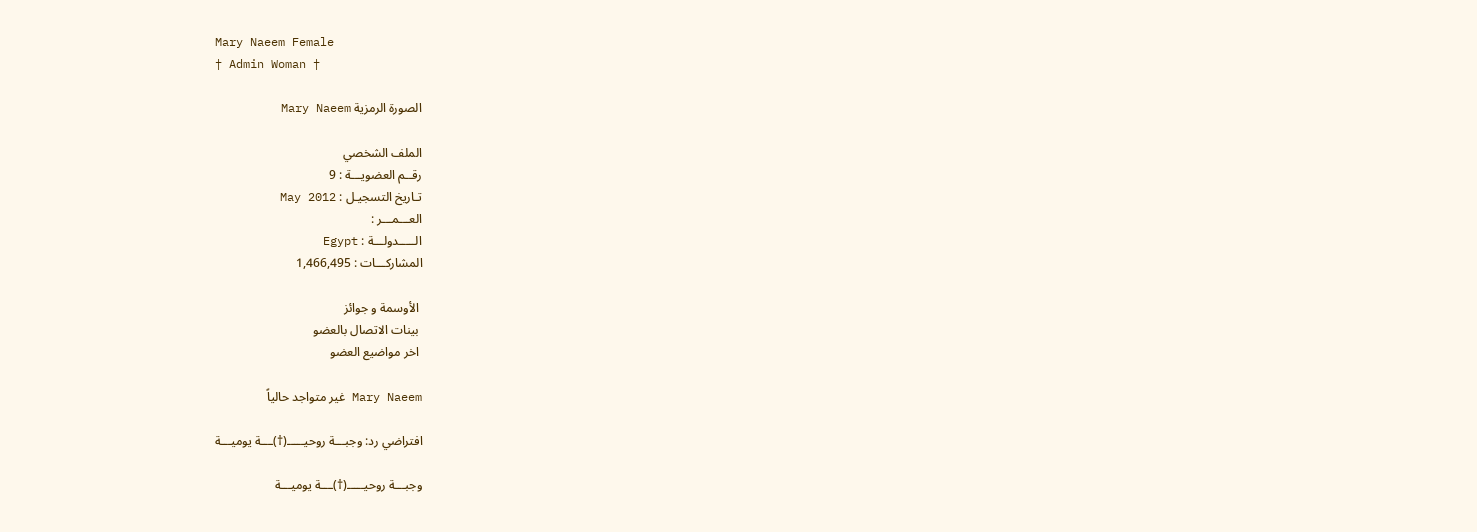Mary Naeem Female
† Admin Woman †

الصورة الرمزية Mary Naeem

الملف الشخصي
رقــم العضويـــة : 9
تـاريخ التسجيـل : May 2012
العـــمـــر :
الـــــدولـــة : Egypt
المشاركـــات : 1,466,495

 الأوسمة و جوائز
 بينات الاتصال بالعضو
 اخر مواضيع العضو

Mary Naeem غير متواجد حالياً

افتراضي رد: وجبـــة روحيـــــ(†)ـــة يوميـــة

وجبـــة روحيـــــ(†)ـــة يوميـــة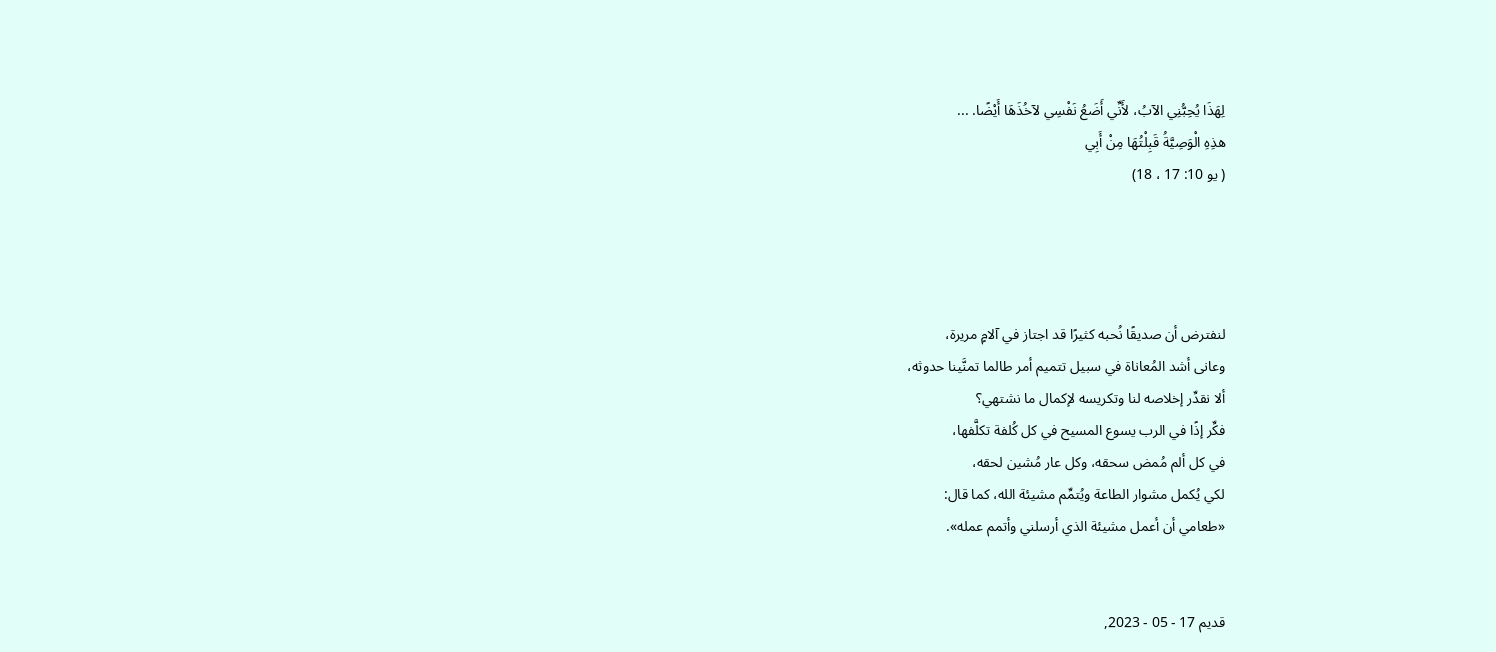لِهَذَا يُحِبُّنِي الآبُ، لأَنِّي أَضَعُ نَفْسِي لآخُذَهَا أَيْضًا. ...
هذِهِ الْوَصِيَّةُ قَبِلْتُهَا مِنْ أَبِي
( يو 10: 17 ، 18)




لنفترض أن صديقًا نُحبه كثيرًا قد اجتاز في آلامٍ مريرة،
وعانى أشد المُعاناة في سبيل تتميم أمر طالما تمنَّينا حدوثه،
ألا نقدِّر إخلاصه لنا وتكريسه لإكمال ما نشتهي؟
فكِّر إذًا في الرب يسوع المسيح في كل كُلفة تكلَّفها،
في كل ألم مُمض سحقه، وكل عار مُشين لحقه،
لكي يُكمل مشوار الطاعة ويُتمِّم مشيئة الله، كما قال:
«طعامي أن أعمل مشيئة الذي أرسلني وأتمم عمله».


قديم 17 - 05 - 2023,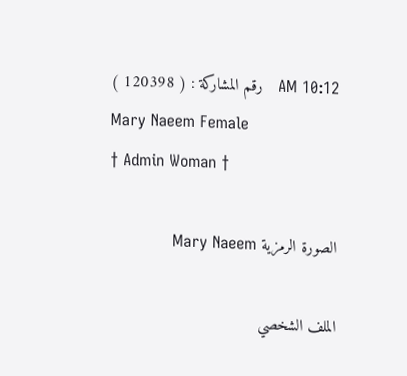10:12 AM   رقم المشاركة : ( 120398 )
Mary Naeem Female
† Admin Woman †

الصورة الرمزية Mary Naeem

الملف الشخصي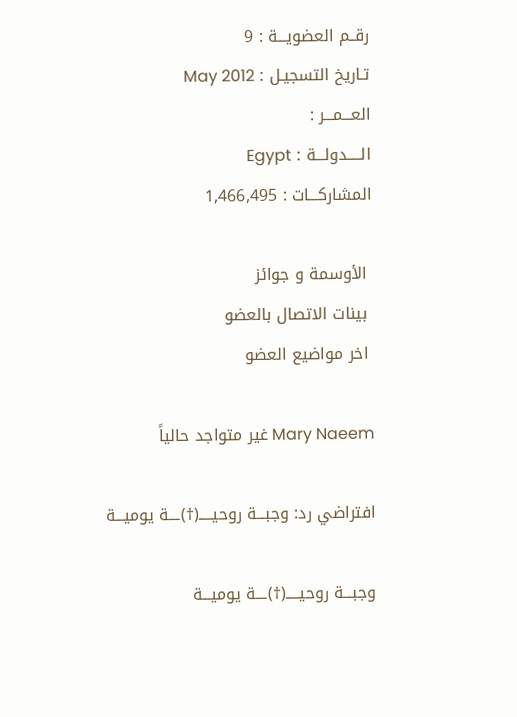رقــم العضويـــة : 9
تـاريخ التسجيـل : May 2012
العـــمـــر :
الـــــدولـــة : Egypt
المشاركـــات : 1,466,495

 الأوسمة و جوائز
 بينات الاتصال بالعضو
 اخر مواضيع العضو

Mary Naeem غير متواجد حالياً

افتراضي رد: وجبـــة روحيـــــ(†)ـــة يوميـــة

وجبـــة روحيـــــ(†)ـــة يوميـــة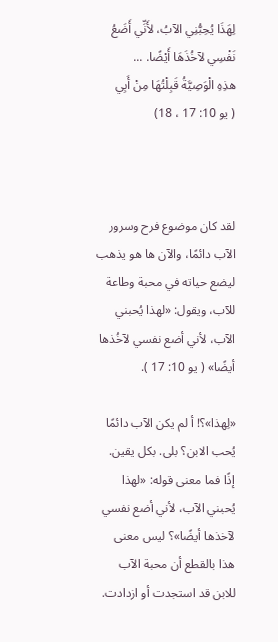لِهَذَا يُحِبُّنِي الآبُ، لأَنِّي أَضَعُ نَفْسِي لآخُذَهَا أَيْضًا. ...
هذِهِ الْوَصِيَّةُ قَبِلْتُهَا مِنْ أَبِي
( يو 10: 17 ، 18)



لقد كان موضوع فرح وسرور الآب دائمًا، والآن ها هو يذهب ليضع حياته في محبة وطاعة للآب، ويقول: «لهذا يُحبني الآب، لأني أضع نفسي لآخُذها أيضًا» ( يو 10: 17 ).

«لِهذا»؟! أ لم يكن الآب دائمًا يُحب الابن؟ بلى. بكل يقين. إذًا فما معنى قوله: «لهذا يُحبني الآب، لأني أضع نفسي لآخذها أيضًا»؟ ليس معنى هذا بالقطع أن محبة الآب للابن قد استجدت أو ازدادت.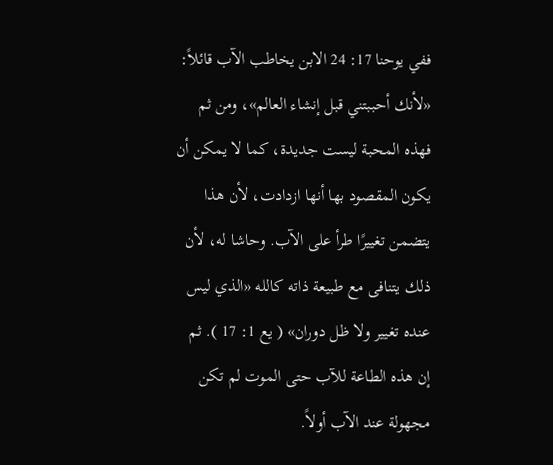ففي يوحنا 17: 24 الابن يخاطب الآب قائلاً: «لأنك أحببتني قبل إنشاء العالم»، ومن ثم فهذه المحبة ليست جديدة، كما لا يمكن أن يكون المقصود بها أنها ازدادت، لأن هذا يتضمن تغييرًا طرأ على الآب. وحاشا له، لأن ذلك يتنافى مع طبيعة ذاته كالله «الذي ليس عنده تغيير ولا ظل دوران» ( يع 1: 17 ). ثم إن هذه الطاعة للآب حتى الموت لم تكن مجهولة عند الآب أولاً.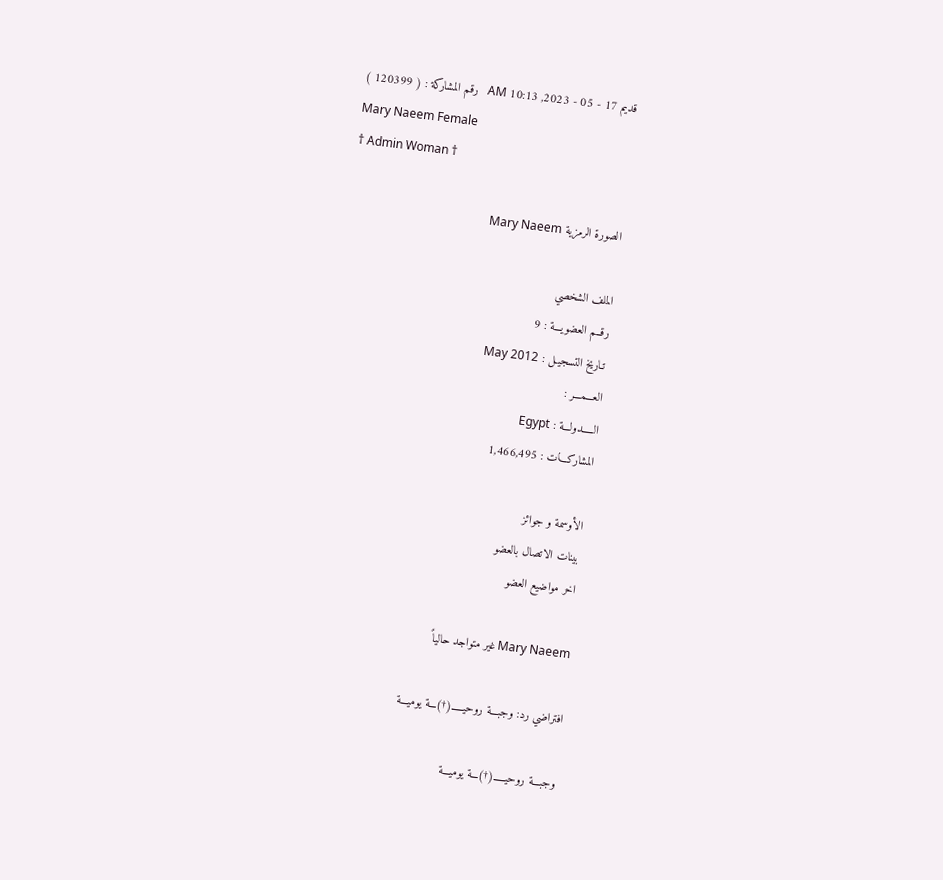قديم 17 - 05 - 2023, 10:13 AM   رقم المشاركة : ( 120399 )
Mary Naeem Female
† Admin Woman †

الصورة الرمزية Mary Naeem

الملف الشخصي
رقــم العضويـــة : 9
تـاريخ التسجيـل : May 2012
العـــمـــر :
الـــــدولـــة : Egypt
المشاركـــات : 1,466,495

 الأوسمة و جوائز
 بينات الاتصال بالعضو
 اخر مواضيع العضو

Mary Naeem غير متواجد حالياً

افتراضي رد: وجبـــة روحيـــــ(†)ـــة يوميـــة

وجبـــة روحيـــــ(†)ـــة يوميـــة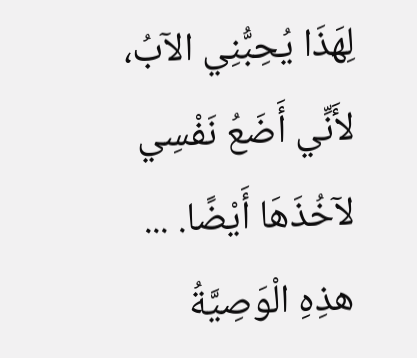لِهَذَا يُحِبُّنِي الآبُ، لأَنِّي أَضَعُ نَفْسِي لآخُذَهَا أَيْضًا. ...
هذِهِ الْوَصِيَّةُ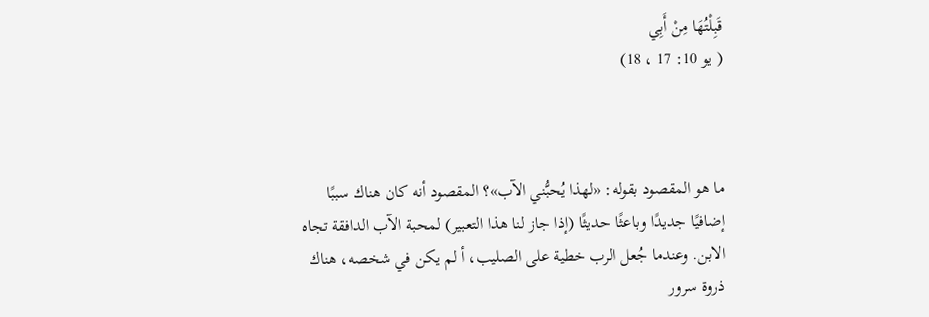قَبِلْتُهَا مِنْ أَبِي
( يو 10: 17 ، 18)



ما هو المقصود بقوله: «لهذا يُحبُّني الآب»؟ المقصود أنه كان هناك سببًا إضافيًا جديدًا وباعثًا حديثًا (إذا جاز لنا هذا التعبير) لمحبة الآب الدافقة تجاه الابن. وعندما جُعل الرب خطية على الصليب، أ لم يكن في شخصه، هناك ذروة سرور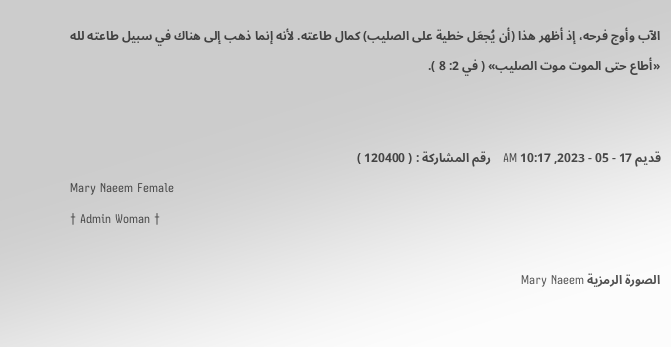الآب وأوج فرحه، إذ أظهر هذا (أن يُجعَل خطية على الصليب) كمال طاعته. لأنه إنما ذهب إلى هناك في سبيل طاعته لله «أطاع حتى الموت موت الصليب» ( في 2: 8 ).


قديم 17 - 05 - 2023, 10:17 AM   رقم المشاركة : ( 120400 )
Mary Naeem Female
† Admin Woman †

الصورة الرمزية Mary Naeem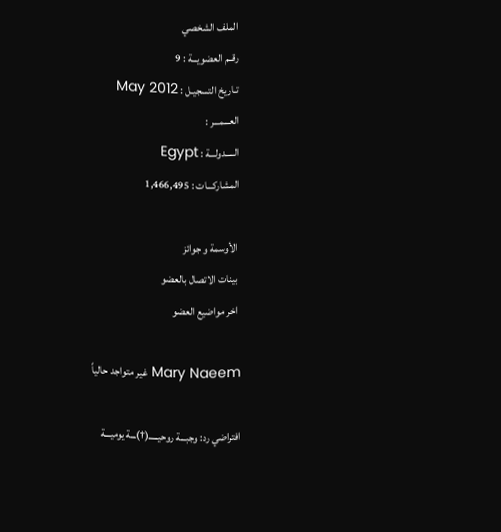الملف الشخصي
رقــم العضويـــة : 9
تـاريخ التسجيـل : May 2012
العـــمـــر :
الـــــدولـــة : Egypt
المشاركـــات : 1,466,495

 الأوسمة و جوائز
 بينات الاتصال بالعضو
 اخر مواضيع العضو

Mary Naeem غير متواجد حالياً

افتراضي رد: وجبـــة روحيـــــ(†)ـــة يوميـــة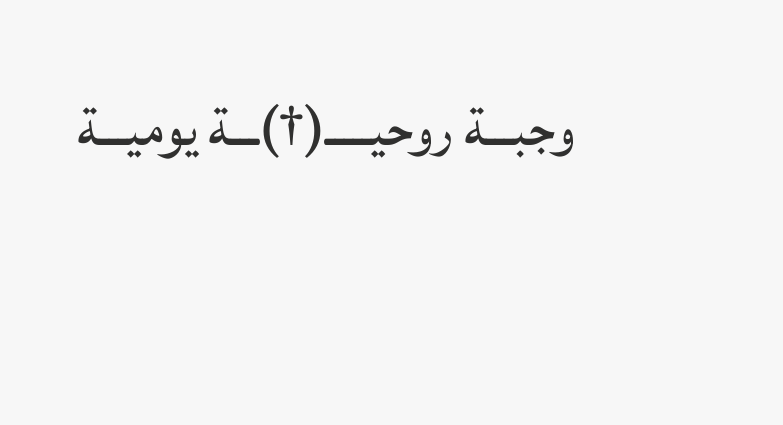وجبـــة روحيـــــ(†)ـــة يوميـــة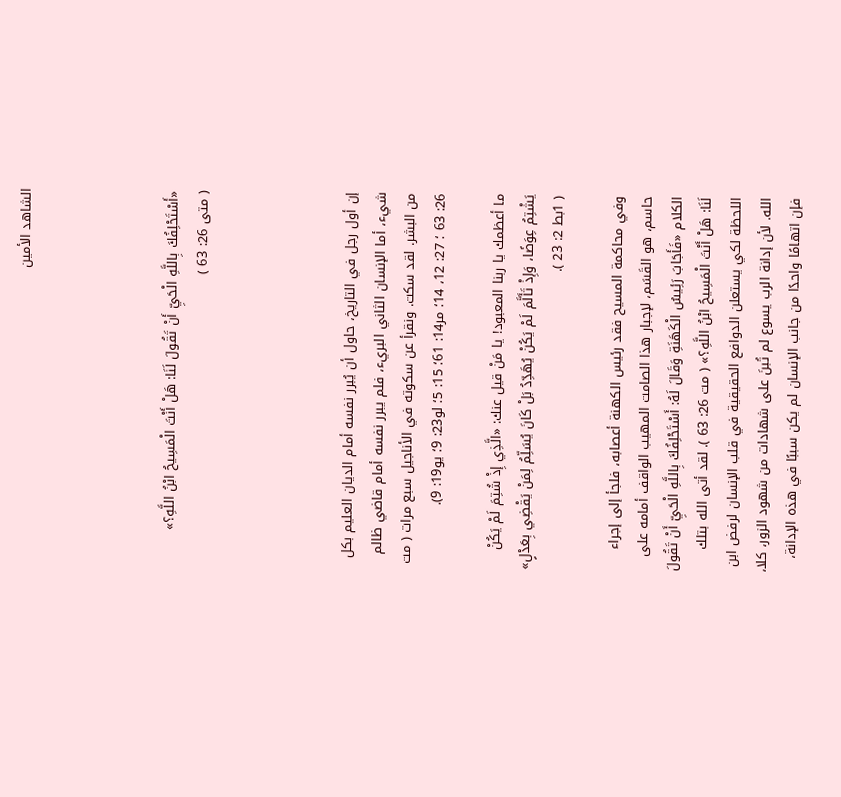الشاهد الأمين




«أَسْتَحْلِفُكَ بِاللَّهِ الْحَيِّ أَنْ تَقُولَ لَنَا: هَلْ أَنْتَ الْمَسِيحُ ابْنُ اللَّهِ؟»
( متى 26: 63 )




إن أول رجل في التاريخ، حاول أن يُبرر نفسه أمام الديان العليم بكل شيء، أما الإنسان الثاني البريء، فلم يبرر نفسه أمام قاضي ظالم من البشر. لقد سكت. ونقرأ عن سكوته في الأناجيل سبع مرات ( مت 26: 63 ؛ 27: 12، 14؛ مر14: 61؛ 15: 5؛ لو23: 9؛ يو19: 9).

ما أعظمك يا ربنا المعبود! يا مَنْ قيل عنك: «الَّذِي إِذْ شُتِمَ لَمْ يَكُنْ يَشْتِمُ عِوَضًا، وَإِذْ تَأَلَّمَ لَمْ يَكُنْ يُهَدِّدُ بَلْ كَانَ يُسَلِّمُ لِمَنْ يَقْضِي بِعَدْلٍ» ( 1بط 2: 23 ).

وفي محاكمة المسيح فقد رئيس الكهنة أعصابه، فلجأ إلى إجراء حاسم، هو القَسَم، لإجبار هذا الصامت المهيب الواقف أمامه على الكلام «فَأَجَابَ رَئِيسُ الْكَهَنَةِ وَقَالَ لَهُ: أَسْتَحْلِفُكَ بِاللَّهِ الْحَيِّ أَنْ تَقُولَ لَنَا: هَلْ أَنْتَ الْمَسِيحُ ابْنُ اللَّهِ؟» ( مت 26: 63 ). لقد أتى الله بتلك اللحظة لكي يستعلن الدوافع الحقيقية في قلب الإنسان لرفض ابن الله. لأن إدانة الرب يسوع لم تُبنَ على شهادات من شهود الزور، كلا، فإن اتهامًا واحدًا من جانب الإنسان لم يكن سببًا في هذه الإدانة،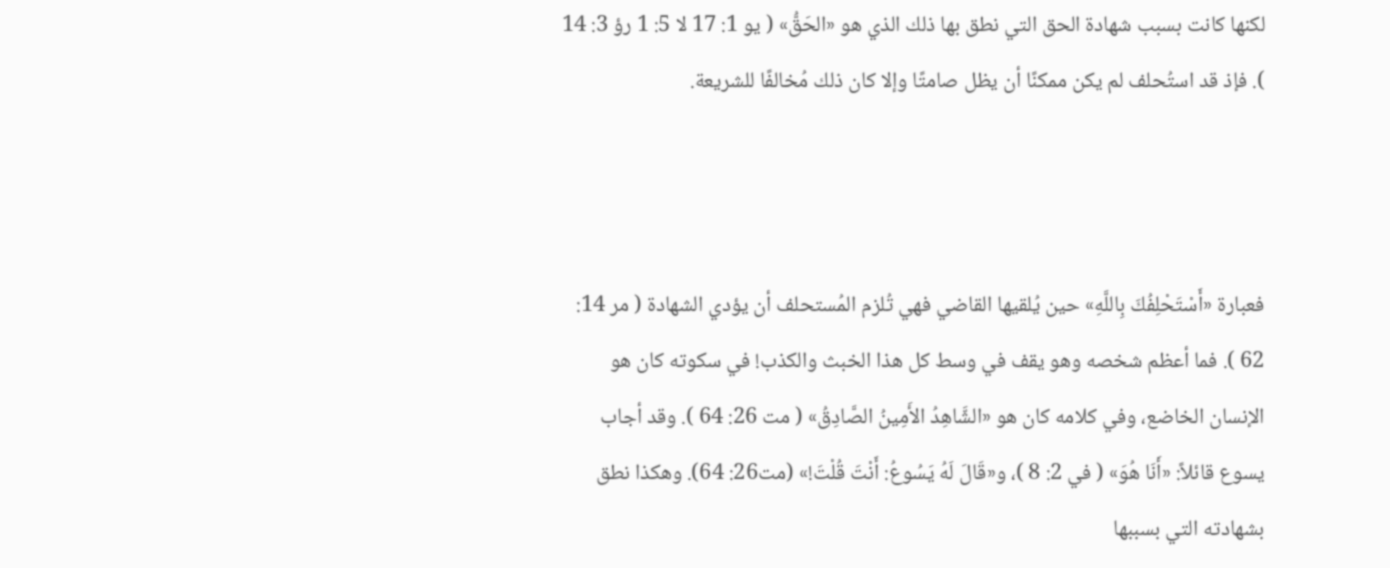لكنها كانت بسبب شهادة الحق التي نطق بها ذلك الذي هو «الحَقُّ» ( يو 1: 17 لا 5: 1 رؤ 3: 14 ). فإذ قد استُحلف لم يكن ممكنًا أن يظل صامتًا وإلا كان ذلك مُخالفًا للشريعة.



فعبارة «أَسْتَحْلِفُكَ بِاللَّهِ» حين يُلقيها القاضي فهي تُلزم المُستحلف أن يؤدي الشهادة ( مر 14: 62 ). فما أعظم شخصه وهو يقف في وسط كل هذا الخبث والكذب! في سكوته كان هو الإنسان الخاضع، وفي كلامه كان هو «الشَّاهِدُ الأَمِينُ الصَّادِقُ» ( مت 26: 64 ). وقد أجاب يسوع قائلاً: «أَنَا هُوَ» ( في 2: 8 )، و«قَالَ لَهُ يَسُوعُ: أَنْتَ قُلْتَ!» (مت26: 64). وهكذا نطق بشهادته التي بسببها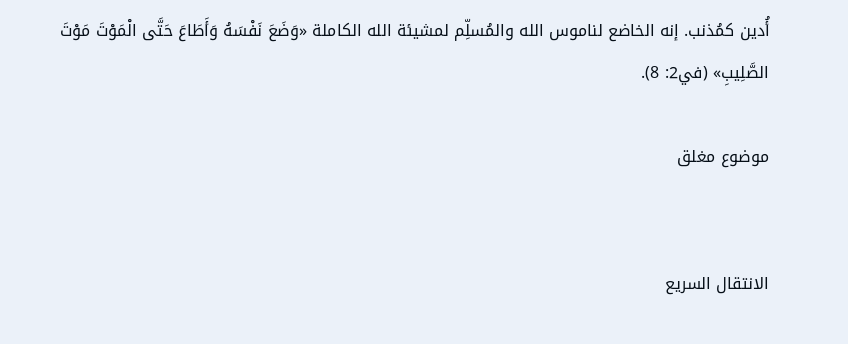أُدين كمُذنب. إنه الخاضع لناموس الله والمُسلِّم لمشيئة الله الكاملة «وَضَعَ نَفْسَهُ وَأَطَاعَ حَتَّى الْمَوْتَ مَوْتَ الصَّلِيبِ» (في2: 8).

موضوع مغلق


الانتقال السريع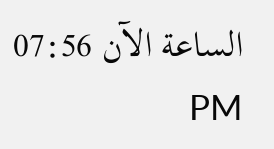الساعة الآن 07:56 PM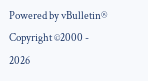Powered by vBulletin® Copyright ©2000 - 2026